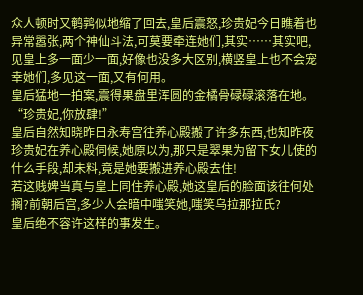众人顿时又鹌鹑似地缩了回去,皇后震怒,珍贵妃今日瞧着也异常嚣张,两个神仙斗法,可莫要牵连她们,其实……其实吧,见皇上多一面少一面,好像也没多大区别,横竖皇上也不会宠幸她们,多见这一面,又有何用。
皇后猛地一拍案,震得果盘里浑圆的金橘骨碌碌滚落在地。
“珍贵妃,你放肆!”
皇后自然知晓昨日永寿宫往养心殿搬了许多东西,也知昨夜珍贵妃在养心殿伺候,她原以为,那只是翠果为留下女儿使的什么手段,却未料,竟是她要搬进养心殿去住!
若这贱婢当真与皇上同住养心殿,她这皇后的脸面该往何处搁?前朝后宫,多少人会暗中嗤笑她,嗤笑乌拉那拉氏?
皇后绝不容许这样的事发生。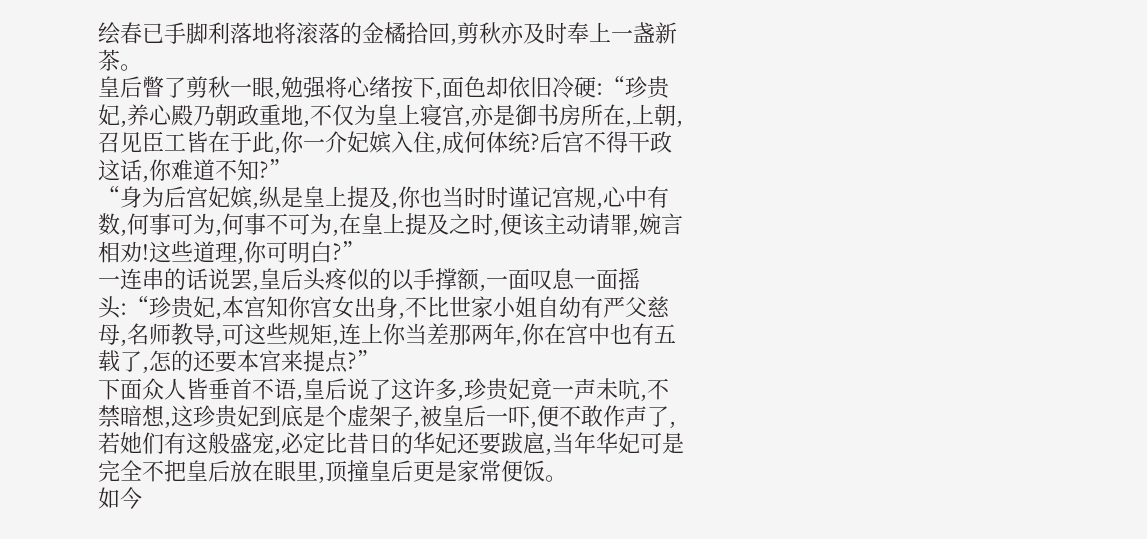绘春已手脚利落地将滚落的金橘拾回,剪秋亦及时奉上一盏新茶。
皇后瞥了剪秋一眼,勉强将心绪按下,面色却依旧冷硬:“珍贵妃,养心殿乃朝政重地,不仅为皇上寝宫,亦是御书房所在,上朝,召见臣工皆在于此,你一介妃嫔入住,成何体统?后宫不得干政这话,你难道不知?”
“身为后宫妃嫔,纵是皇上提及,你也当时时谨记宫规,心中有数,何事可为,何事不可为,在皇上提及之时,便该主动请罪,婉言相劝!这些道理,你可明白?”
一连串的话说罢,皇后头疼似的以手撑额,一面叹息一面摇头:“珍贵妃,本宫知你宫女出身,不比世家小姐自幼有严父慈母,名师教导,可这些规矩,连上你当差那两年,你在宫中也有五载了,怎的还要本宫来提点?”
下面众人皆垂首不语,皇后说了这许多,珍贵妃竟一声未吭,不禁暗想,这珍贵妃到底是个虚架子,被皇后一吓,便不敢作声了,若她们有这般盛宠,必定比昔日的华妃还要跋扈,当年华妃可是完全不把皇后放在眼里,顶撞皇后更是家常便饭。
如今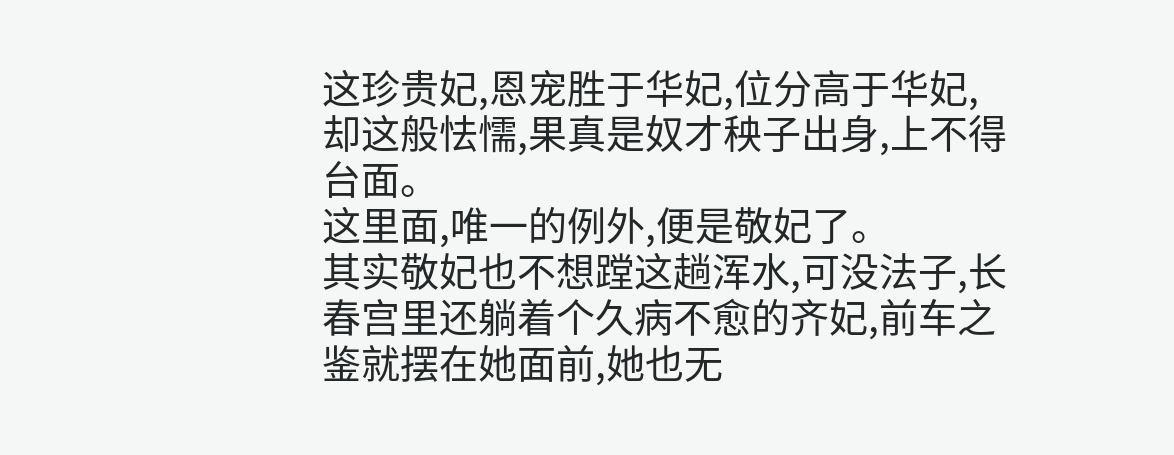这珍贵妃,恩宠胜于华妃,位分高于华妃,却这般怯懦,果真是奴才秧子出身,上不得台面。
这里面,唯一的例外,便是敬妃了。
其实敬妃也不想蹚这趟浑水,可没法子,长春宫里还躺着个久病不愈的齐妃,前车之鉴就摆在她面前,她也无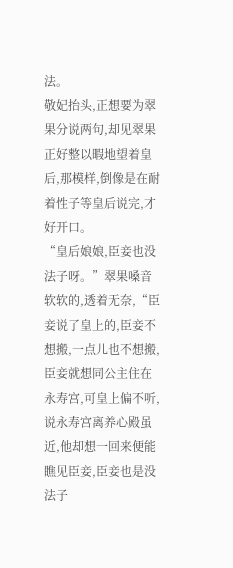法。
敬妃抬头,正想要为翠果分说两句,却见翠果正好整以暇地望着皇后,那模样,倒像是在耐着性子等皇后说完,才好开口。
“皇后娘娘,臣妾也没法子呀。”翠果嗓音软软的,透着无奈,“臣妾说了皇上的,臣妾不想搬,一点儿也不想搬,臣妾就想同公主住在永寿宫,可皇上偏不听,说永寿宫离养心殿虽近,他却想一回来便能瞧见臣妾,臣妾也是没法子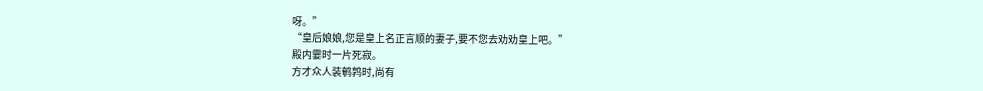呀。”
“皇后娘娘,您是皇上名正言顺的妻子,要不您去劝劝皇上吧。”
殿内霎时一片死寂。
方才众人装鹌鹑时,尚有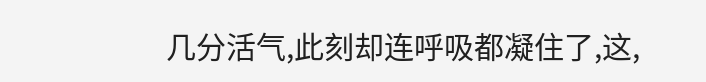几分活气,此刻却连呼吸都凝住了,这,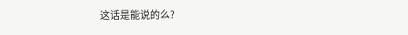这话是能说的么?